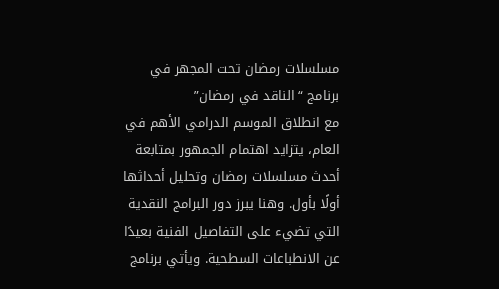مسلسلات رمضان تحت المجهر في برنامج “الناقد في رمضان”
مع انطلاق الموسم الدرامي الأهم في العام، يتزايد اهتمام الجمهور بمتابعة أحدث مسلسلات رمضان وتحليل أحداثها أولًا بأول. وهنا يبرز دور البرامج النقدية التي تضيء على التفاصيل الفنية بعيدًا عن الانطباعات السطحية. ويأتي برنامج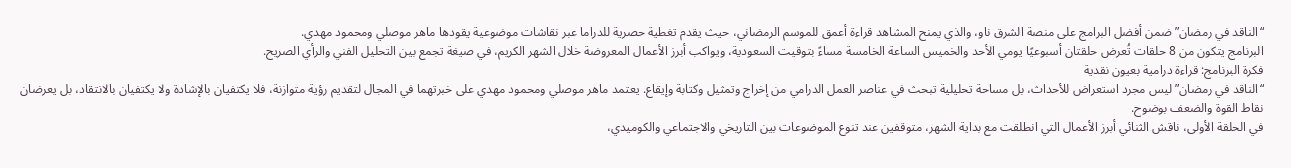“الناقد في رمضان” ضمن أفضل البرامج على منصة الشرق ناو، والذي يمنح المشاهد قراءة أعمق للموسم الرمضاني، حيث يقدم تغطية حصرية للدراما عبر نقاشات موضوعية يقودها ماهر موصلي ومحمود مهدي.
البرنامج يتكون من 8 حلقات تُعرض حلقتان أسبوعيًا يومي الأحد والخميس الساعة الخامسة مساءً بتوقيت السعودية، ويواكب أبرز الأعمال المعروضة خلال الشهر الكريم، في صيغة تجمع بين التحليل الفني والرأي الصريح.
فكرة البرنامج: قراءة درامية بعيون نقدية
“الناقد في رمضان” ليس مجرد استعراض للأحداث، بل مساحة تحليلية تبحث في عناصر العمل الدرامي من إخراج وتمثيل وكتابة وإيقاع. يعتمد ماهر موصلي ومحمود مهدي على خبرتهما في المجال لتقديم رؤية متوازنة، فلا يكتفيان بالإشادة ولا يكتفيان بالانتقاد، بل يعرضان نقاط القوة والضعف بوضوح.
في الحلقة الأولى، ناقش الثنائي أبرز الأعمال التي انطلقت مع بداية الشهر، متوقفين عند تنوع الموضوعات بين التاريخي والاجتماعي والكوميدي،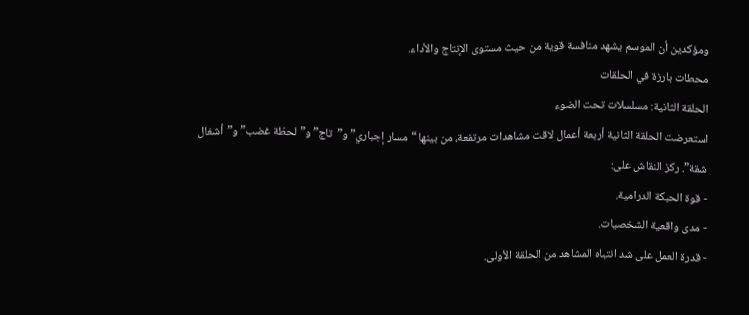ومؤكدين أن الموسم يشهد منافسة قوية من حيث مستوى الإنتاج والأداء.
محطات بارزة في الحلقات
الحلقة الثانية: مسلسلات تحت الضوء
استعرضت الحلقة الثانية أربعة أعمال لاقت مشاهدات مرتفعة، من بينها “مسار إجباري” و”تاج” و”لحظة غضب” و”أشغال شقة”. ركز النقاش على:
- قوة الحبكة الدرامية.
- مدى واقعية الشخصيات.
- قدرة العمل على شد انتباه المشاهد من الحلقة الأولى.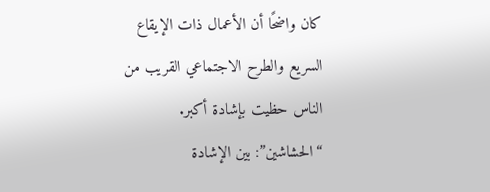كان واضحًا أن الأعمال ذات الإيقاع السريع والطرح الاجتماعي القريب من الناس حظيت بإشادة أكبر.
“الحشاشين”: بين الإشادة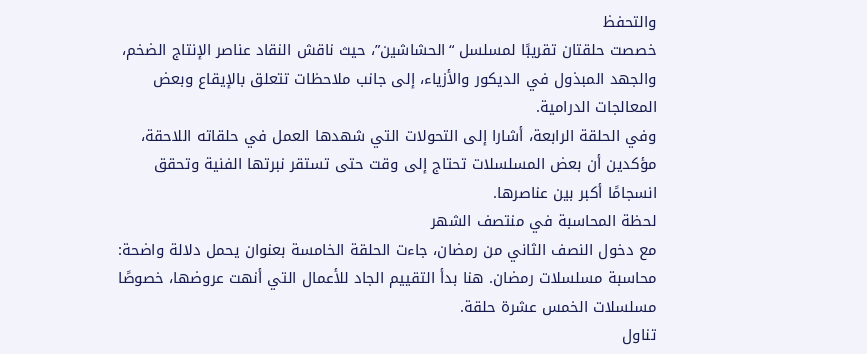والتحفظ
خصصت حلقتان تقريبًا لمسلسل “الحشاشين”، حيث ناقش النقاد عناصر الإنتاج الضخم، والجهد المبذول في الديكور والأزياء، إلى جانب ملاحظات تتعلق بالإيقاع وبعض المعالجات الدرامية.
وفي الحلقة الرابعة، أشارا إلى التحولات التي شهدها العمل في حلقاته اللاحقة، مؤكدين أن بعض المسلسلات تحتاج إلى وقت حتى تستقر نبرتها الفنية وتحقق انسجامًا أكبر بين عناصرها.
لحظة المحاسبة في منتصف الشهر
مع دخول النصف الثاني من رمضان، جاءت الحلقة الخامسة بعنوان يحمل دلالة واضحة: محاسبة مسلسلات رمضان. هنا بدأ التقييم الجاد للأعمال التي أنهت عروضها، خصوصًا مسلسلات الخمس عشرة حلقة.
تناول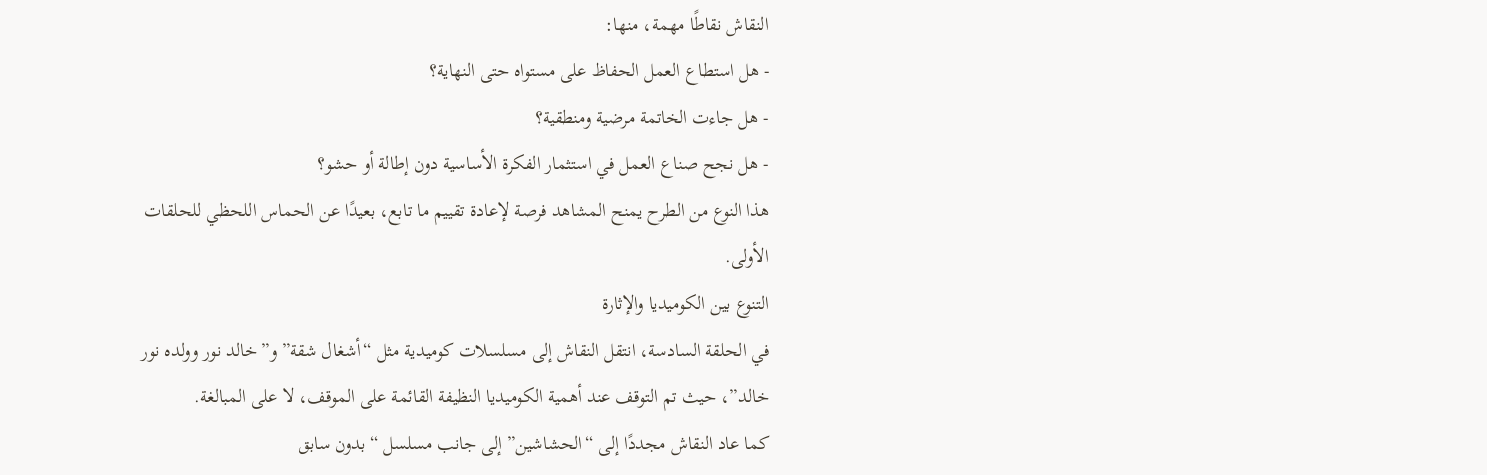النقاش نقاطًا مهمة، منها:
- هل استطاع العمل الحفاظ على مستواه حتى النهاية؟
- هل جاءت الخاتمة مرضية ومنطقية؟
- هل نجح صناع العمل في استثمار الفكرة الأساسية دون إطالة أو حشو؟
هذا النوع من الطرح يمنح المشاهد فرصة لإعادة تقييم ما تابع، بعيدًا عن الحماس اللحظي للحلقات الأولى.
التنوع بين الكوميديا والإثارة
في الحلقة السادسة، انتقل النقاش إلى مسلسلات كوميدية مثل “أشغال شقة” و”خالد نور وولده نور خالد”، حيث تم التوقف عند أهمية الكوميديا النظيفة القائمة على الموقف، لا على المبالغة.
كما عاد النقاش مجددًا إلى “الحشاشين” إلى جانب مسلسل “بدون سابق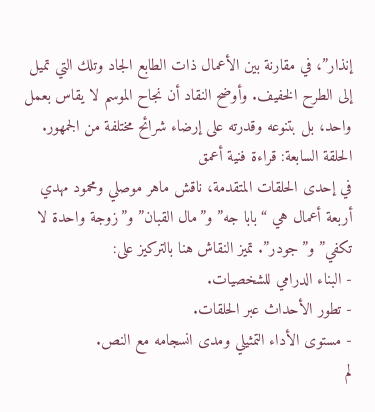إنذار”، في مقارنة بين الأعمال ذات الطابع الجاد وتلك التي تميل إلى الطرح الخفيف. وأوضح النقاد أن نجاح الموسم لا يقاس بعمل واحد، بل بتنوعه وقدرته على إرضاء شرائح مختلفة من الجمهور.
الحلقة السابعة: قراءة فنية أعمق
في إحدى الحلقات المتقدمة، ناقش ماهر موصلي ومحمود مهدي أربعة أعمال هي “بابا جه” و”مال القبان” و”زوجة واحدة لا تكفي” و”جودر”. تميز النقاش هنا بالتركيز على:
- البناء الدرامي للشخصيات.
- تطور الأحداث عبر الحلقات.
- مستوى الأداء التمثيلي ومدى انسجامه مع النص.
لم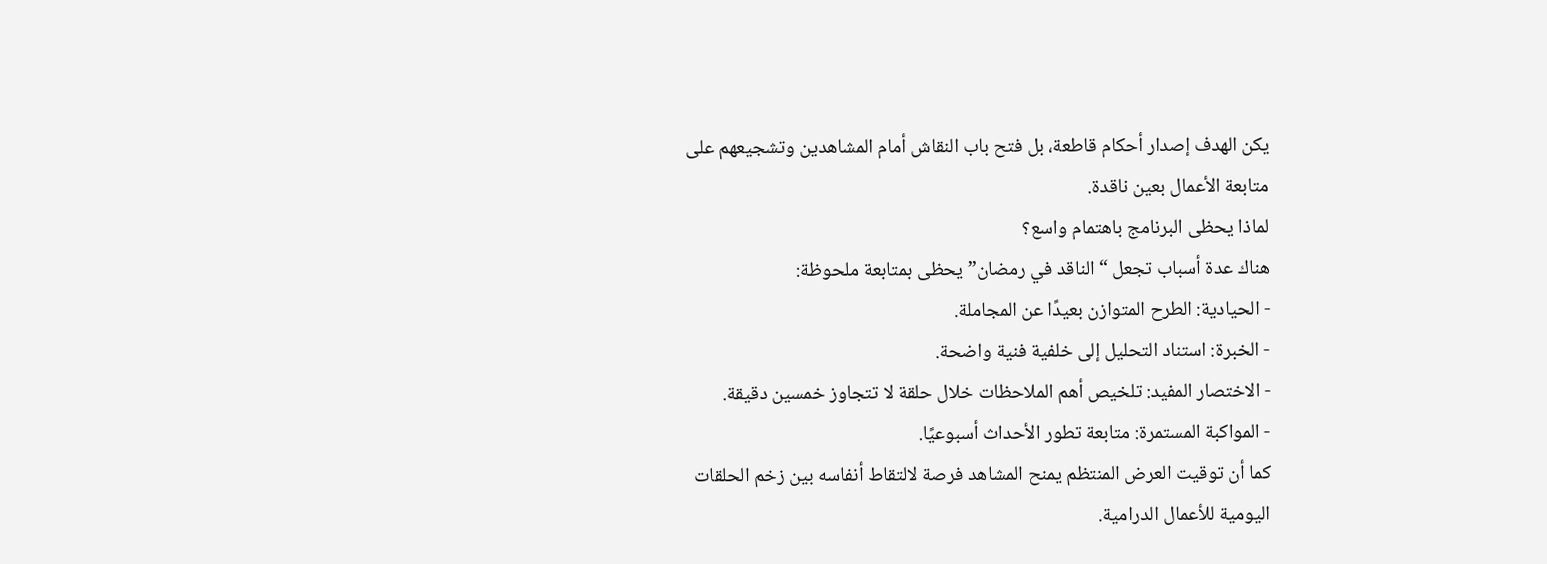يكن الهدف إصدار أحكام قاطعة، بل فتح باب النقاش أمام المشاهدين وتشجيعهم على متابعة الأعمال بعين ناقدة.
لماذا يحظى البرنامج باهتمام واسع؟
هناك عدة أسباب تجعل “الناقد في رمضان” يحظى بمتابعة ملحوظة:
- الحيادية: الطرح المتوازن بعيدًا عن المجاملة.
- الخبرة: استناد التحليل إلى خلفية فنية واضحة.
- الاختصار المفيد: تلخيص أهم الملاحظات خلال حلقة لا تتجاوز خمسين دقيقة.
- المواكبة المستمرة: متابعة تطور الأحداث أسبوعيًا.
كما أن توقيت العرض المنتظم يمنح المشاهد فرصة لالتقاط أنفاسه بين زخم الحلقات اليومية للأعمال الدرامية.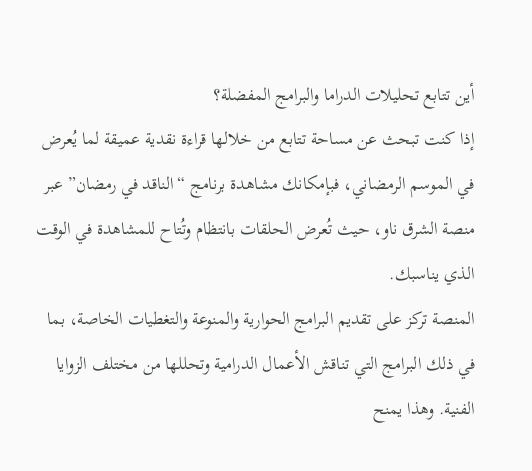أين تتابع تحليلات الدراما والبرامج المفضلة؟
إذا كنت تبحث عن مساحة تتابع من خلالها قراءة نقدية عميقة لما يُعرض في الموسم الرمضاني، فبإمكانك مشاهدة برنامج “الناقد في رمضان” عبر منصة الشرق ناو، حيث تُعرض الحلقات بانتظام وتُتاح للمشاهدة في الوقت الذي يناسبك.
المنصة تركز على تقديم البرامج الحوارية والمنوعة والتغطيات الخاصة، بما في ذلك البرامج التي تناقش الأعمال الدرامية وتحللها من مختلف الزوايا الفنية. وهذا يمنح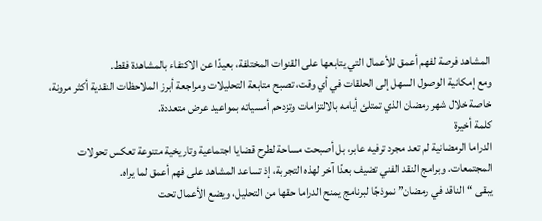المشاهد فرصة لفهم أعمق للأعمال التي يتابعها على القنوات المختلفة، بعيدًا عن الاكتفاء بالمشاهدة فقط.
ومع إمكانية الوصول السهل إلى الحلقات في أي وقت، تصبح متابعة التحليلات ومراجعة أبرز الملاحظات النقدية أكثر مرونة، خاصة خلال شهر رمضان الذي تمتلئ أيامه بالالتزامات وتزدحم أمسياته بمواعيد عرض متعددة.
كلمة أخيرة
الدراما الرمضانية لم تعد مجرد ترفيه عابر، بل أصبحت مساحة لطرح قضايا اجتماعية وتاريخية متنوعة تعكس تحولات المجتمعات. وبرامج النقد الفني تضيف بعدًا آخر لهذه التجربة، إذ تساعد المشاهد على فهم أعمق لما يراه.
يبقى “الناقد في رمضان” نموذجًا لبرنامج يمنح الدراما حقها من التحليل، ويضع الأعمال تحت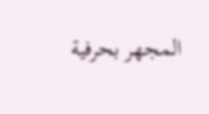المجهر بحرفية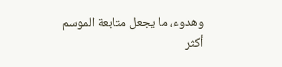وهدوء، ما يجعل متابعة الموسم أكثر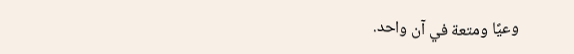وعيًا ومتعة في آن واحد.